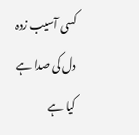کسی آسیب زدہ دل کی صدا ہے کیا ہے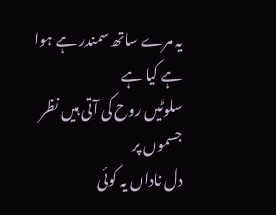یہ مرے ساتھ سمندر ہے ہوا ہے کیا ہے
سلوٹیں روح کی آتی ہیں نظر جسموں پر
دل ناداں یہ کوئی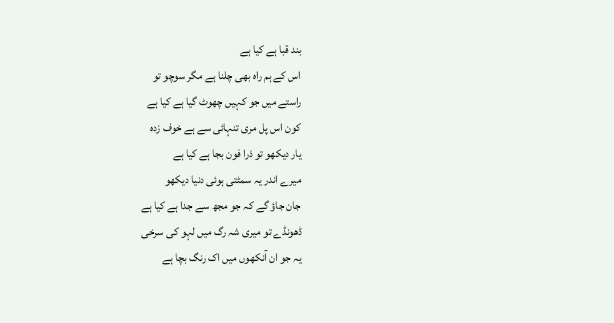بند قبا ہے کیا ہے
اس کے ہم راہ بھی چلنا ہے مگر سوچو تو
راستے میں جو کہیں چھوٹ گیا ہے کیا ہے
کون اس پل مری تنہائی سے ہے خوف زدہ
یار دیکھو تو ذرا فون بجا ہے کیا ہے
میرے اندر یہ سمٹتی ہوئی دنیا دیکھو
جان جاؤ گے کہ جو مجھ سے جدا ہے کیا ہے
ڈھونڈے تو میری شہ رگ میں لہو کی سرخی
یہ جو ان آنکھوں میں اک رنگ بچا ہے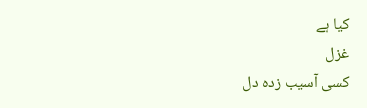کیا ہے
غزل
کسی آسیب زدہ دل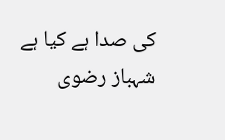کی صدا ہے کیا ہے
شہباز رضوی